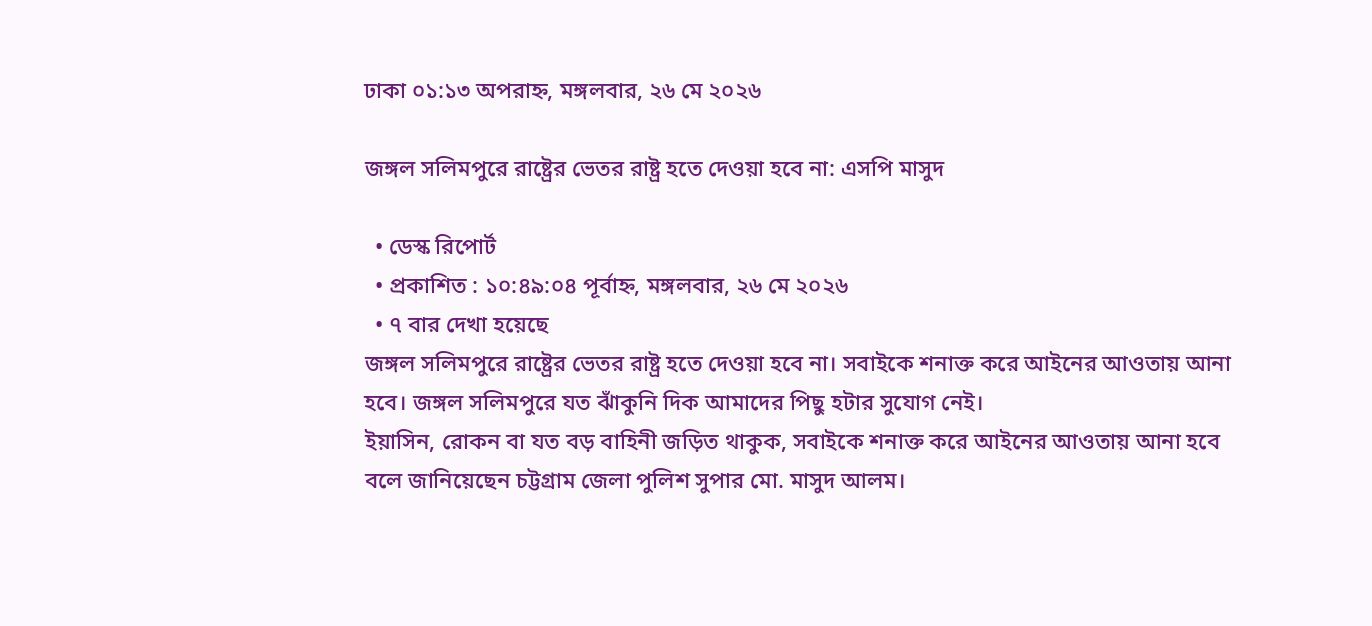ঢাকা ০১:১৩ অপরাহ্ন, মঙ্গলবার, ২৬ মে ২০২৬

জঙ্গল সলিমপুরে রাষ্ট্রের ভেতর রাষ্ট্র হতে দেওয়া হবে না: এসপি মাসুদ

  • ডেস্ক রিপোর্ট
  • প্রকাশিত : ১০:৪৯:০৪ পূর্বাহ্ন, মঙ্গলবার, ২৬ মে ২০২৬
  • ৭ বার দেখা হয়েছে
জঙ্গল সলিমপুরে রাষ্ট্রের ভেতর রাষ্ট্র হতে দেওয়া হবে না। সবাইকে শনাক্ত করে আইনের আওতায় আনা হবে। জঙ্গল সলিমপুরে যত ঝাঁকুনি দিক আমাদের পিছু হটার সুযোগ নেই।
ইয়াসিন, রোকন বা যত বড় বাহিনী জড়িত থাকুক, সবাইকে শনাক্ত করে আইনের আওতায় আনা হবে বলে জানিয়েছেন চট্টগ্রাম জেলা পুলিশ সুপার মো. মাসুদ আলম।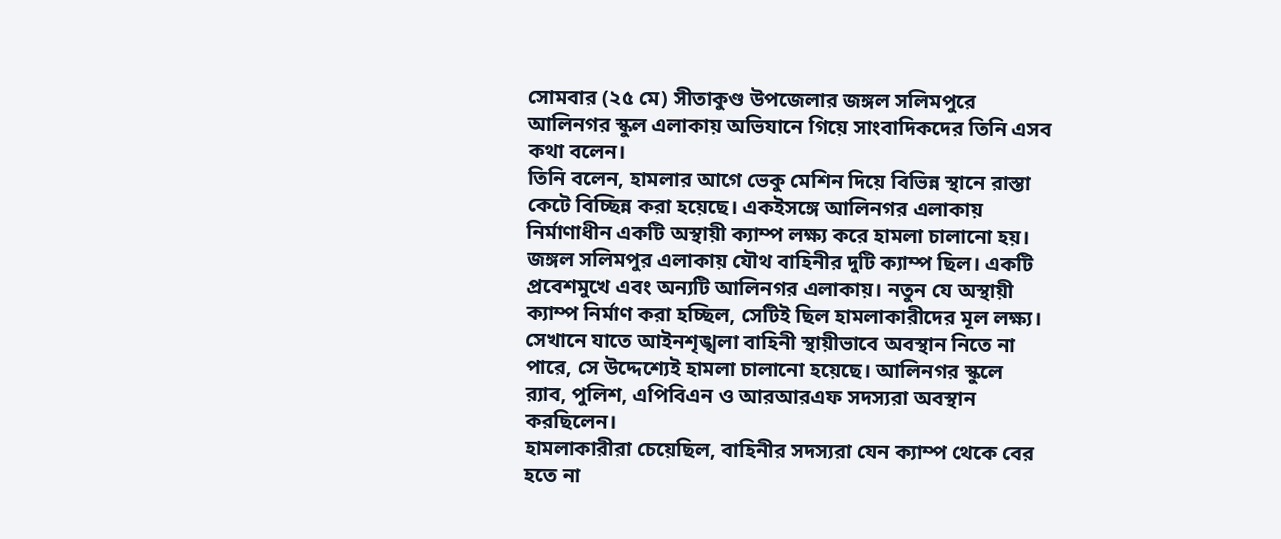সোমবার (২৫ মে) সীতাকুণ্ড উপজেলার জঙ্গল সলিমপুরে আলিনগর স্কুল এলাকায় অভিযানে গিয়ে সাংবাদিকদের তিনি এসব কথা বলেন।
তিনি বলেন, হামলার আগে ভেকু মেশিন দিয়ে বিভিন্ন স্থানে রাস্তা কেটে বিচ্ছিন্ন করা হয়েছে। একইসঙ্গে আলিনগর এলাকায় নির্মাণাধীন একটি অস্থায়ী ক্যাম্প লক্ষ্য করে হামলা চালানো হয়। জঙ্গল সলিমপুর এলাকায় যৌথ বাহিনীর দুটি ক্যাম্প ছিল। একটি প্রবেশমুখে এবং অন্যটি আলিনগর এলাকায়। নতুন যে অস্থায়ী ক্যাম্প নির্মাণ করা হচ্ছিল, সেটিই ছিল হামলাকারীদের মূল লক্ষ্য। সেখানে যাতে আইনশৃঙ্খলা বাহিনী স্থায়ীভাবে অবস্থান নিতে না পারে, সে উদ্দেশ্যেই হামলা চালানো হয়েছে। আলিনগর স্কুলে র‍্যাব, পুলিশ, এপিবিএন ও আরআরএফ সদস্যরা অবস্থান করছিলেন।
হামলাকারীরা চেয়েছিল, বাহিনীর সদস্যরা যেন ক্যাম্প থেকে বের হতে না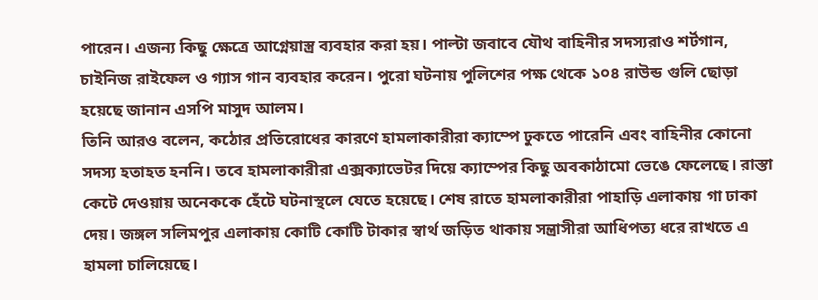পারেন। এজন্য কিছু ক্ষেত্রে আগ্নেয়াস্ত্র ব্যবহার করা হয়। পাল্টা জবাবে যৌথ বাহিনীর সদস্যরাও শর্টগান, চাইনিজ রাইফেল ও গ্যাস গান ব্যবহার করেন। পুরো ঘটনায় পুলিশের পক্ষ থেকে ১০৪ রাউন্ড গুলি ছোড়া হয়েছে জানান এসপি মাসুদ আলম।
তিনি আরও বলেন, কঠোর প্রতিরোধের কারণে হামলাকারীরা ক্যাম্পে ঢুকতে পারেনি এবং বাহিনীর কোনো সদস্য হতাহত হননি। তবে হামলাকারীরা এক্সক্যাভেটর দিয়ে ক্যাম্পের কিছু অবকাঠামো ভেঙে ফেলেছে। রাস্তা কেটে দেওয়ায় অনেককে হেঁটে ঘটনাস্থলে যেতে হয়েছে। শেষ রাতে হামলাকারীরা পাহাড়ি এলাকায় গা ঢাকা দেয়। জঙ্গল সলিমপুর এলাকায় কোটি কোটি টাকার স্বার্থ জড়িত থাকায় সন্ত্রাসীরা আধিপত্য ধরে রাখতে এ হামলা চালিয়েছে।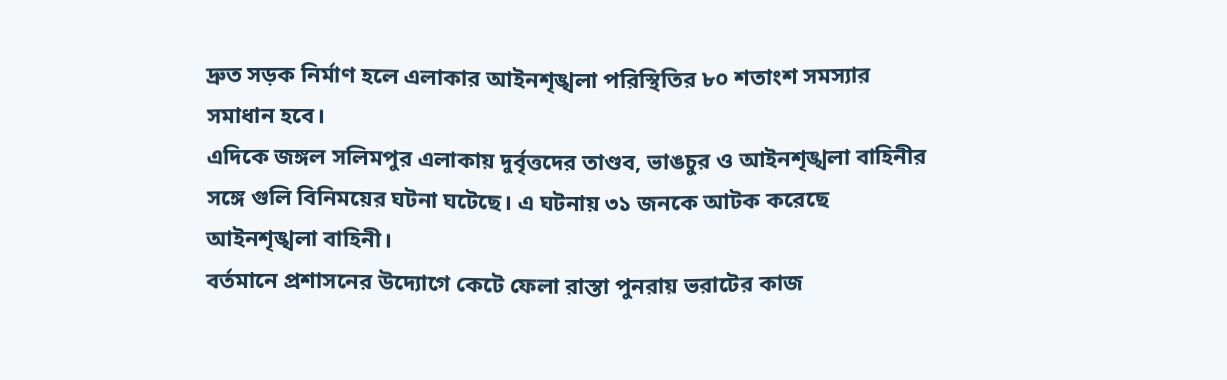দ্রুত সড়ক নির্মাণ হলে এলাকার আইনশৃঙ্খলা পরিস্থিতির ৮০ শতাংশ সমস্যার সমাধান হবে।
এদিকে জঙ্গল সলিমপুর এলাকায় দুর্বৃত্তদের তাণ্ডব, ভাঙচুর ও আইনশৃঙ্খলা বাহিনীর সঙ্গে গুলি বিনিময়ের ঘটনা ঘটেছে। এ ঘটনায় ৩১ জনকে আটক করেছে আইনশৃঙ্খলা বাহিনী।
বর্তমানে প্রশাসনের উদ্যোগে কেটে ফেলা রাস্তা পুনরায় ভরাটের কাজ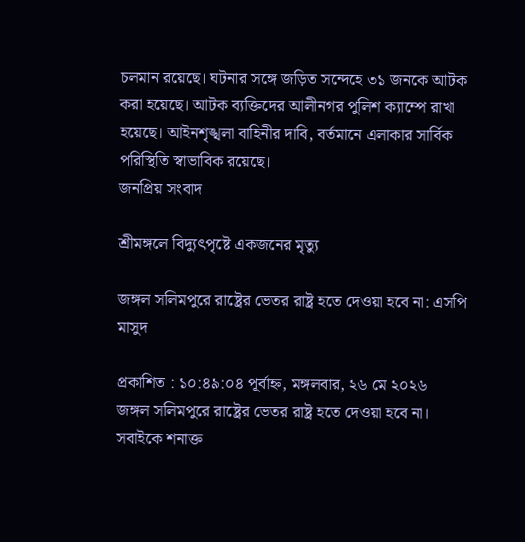চলমান রয়েছে। ঘটনার সঙ্গে জড়িত সন্দেহে ৩১ জনকে আটক করা হয়েছে। আটক ব্যক্তিদের আলীনগর পুলিশ ক্যাম্পে রাখা হয়েছে। আইনশৃঙ্খলা বাহিনীর দাবি, বর্তমানে এলাকার সার্বিক পরিস্থিতি স্বাভাবিক রয়েছে।
জনপ্রিয় সংবাদ

শ্রীমঙ্গলে বিদ্যুৎপৃষ্টে একজনের মৃত্যু

জঙ্গল সলিমপুরে রাষ্ট্রের ভেতর রাষ্ট্র হতে দেওয়া হবে না: এসপি মাসুদ

প্রকাশিত : ১০:৪৯:০৪ পূর্বাহ্ন, মঙ্গলবার, ২৬ মে ২০২৬
জঙ্গল সলিমপুরে রাষ্ট্রের ভেতর রাষ্ট্র হতে দেওয়া হবে না। সবাইকে শনাক্ত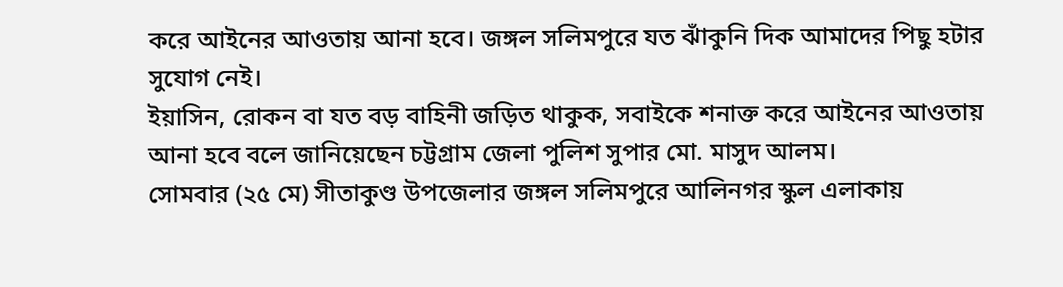করে আইনের আওতায় আনা হবে। জঙ্গল সলিমপুরে যত ঝাঁকুনি দিক আমাদের পিছু হটার সুযোগ নেই।
ইয়াসিন, রোকন বা যত বড় বাহিনী জড়িত থাকুক, সবাইকে শনাক্ত করে আইনের আওতায় আনা হবে বলে জানিয়েছেন চট্টগ্রাম জেলা পুলিশ সুপার মো. মাসুদ আলম।
সোমবার (২৫ মে) সীতাকুণ্ড উপজেলার জঙ্গল সলিমপুরে আলিনগর স্কুল এলাকায়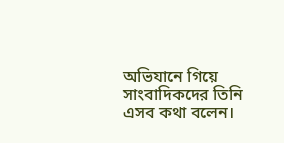অভিযানে গিয়ে সাংবাদিকদের তিনি এসব কথা বলেন।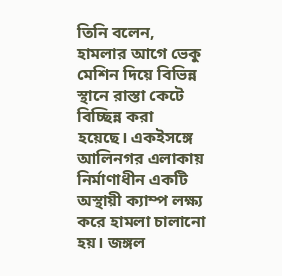তিনি বলেন, হামলার আগে ভেকু মেশিন দিয়ে বিভিন্ন স্থানে রাস্তা কেটে বিচ্ছিন্ন করা হয়েছে। একইসঙ্গে আলিনগর এলাকায় নির্মাণাধীন একটি অস্থায়ী ক্যাম্প লক্ষ্য করে হামলা চালানো হয়। জঙ্গল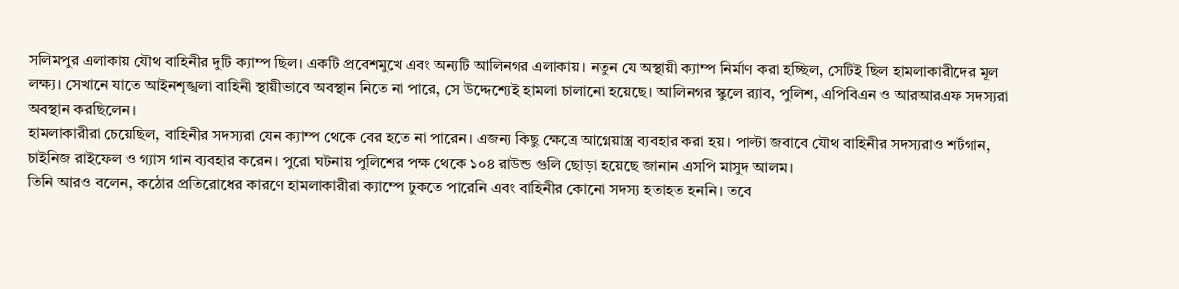সলিমপুর এলাকায় যৌথ বাহিনীর দুটি ক্যাম্প ছিল। একটি প্রবেশমুখে এবং অন্যটি আলিনগর এলাকায়। নতুন যে অস্থায়ী ক্যাম্প নির্মাণ করা হচ্ছিল, সেটিই ছিল হামলাকারীদের মূল লক্ষ্য। সেখানে যাতে আইনশৃঙ্খলা বাহিনী স্থায়ীভাবে অবস্থান নিতে না পারে, সে উদ্দেশ্যেই হামলা চালানো হয়েছে। আলিনগর স্কুলে র‍্যাব, পুলিশ, এপিবিএন ও আরআরএফ সদস্যরা অবস্থান করছিলেন।
হামলাকারীরা চেয়েছিল, বাহিনীর সদস্যরা যেন ক্যাম্প থেকে বের হতে না পারেন। এজন্য কিছু ক্ষেত্রে আগ্নেয়াস্ত্র ব্যবহার করা হয়। পাল্টা জবাবে যৌথ বাহিনীর সদস্যরাও শর্টগান, চাইনিজ রাইফেল ও গ্যাস গান ব্যবহার করেন। পুরো ঘটনায় পুলিশের পক্ষ থেকে ১০৪ রাউন্ড গুলি ছোড়া হয়েছে জানান এসপি মাসুদ আলম।
তিনি আরও বলেন, কঠোর প্রতিরোধের কারণে হামলাকারীরা ক্যাম্পে ঢুকতে পারেনি এবং বাহিনীর কোনো সদস্য হতাহত হননি। তবে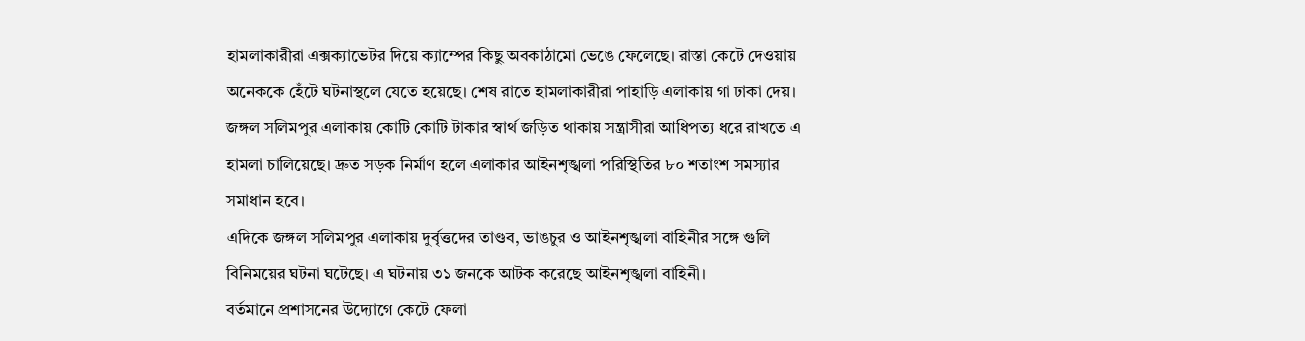হামলাকারীরা এক্সক্যাভেটর দিয়ে ক্যাম্পের কিছু অবকাঠামো ভেঙে ফেলেছে। রাস্তা কেটে দেওয়ায় অনেককে হেঁটে ঘটনাস্থলে যেতে হয়েছে। শেষ রাতে হামলাকারীরা পাহাড়ি এলাকায় গা ঢাকা দেয়। জঙ্গল সলিমপুর এলাকায় কোটি কোটি টাকার স্বার্থ জড়িত থাকায় সন্ত্রাসীরা আধিপত্য ধরে রাখতে এ হামলা চালিয়েছে। দ্রুত সড়ক নির্মাণ হলে এলাকার আইনশৃঙ্খলা পরিস্থিতির ৮০ শতাংশ সমস্যার সমাধান হবে।
এদিকে জঙ্গল সলিমপুর এলাকায় দুর্বৃত্তদের তাণ্ডব, ভাঙচুর ও আইনশৃঙ্খলা বাহিনীর সঙ্গে গুলি বিনিময়ের ঘটনা ঘটেছে। এ ঘটনায় ৩১ জনকে আটক করেছে আইনশৃঙ্খলা বাহিনী।
বর্তমানে প্রশাসনের উদ্যোগে কেটে ফেলা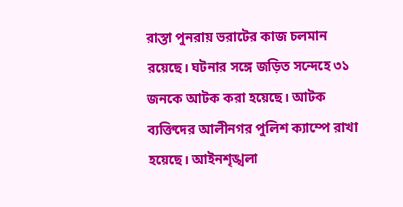রাস্তা পুনরায় ভরাটের কাজ চলমান রয়েছে। ঘটনার সঙ্গে জড়িত সন্দেহে ৩১ জনকে আটক করা হয়েছে। আটক ব্যক্তিদের আলীনগর পুলিশ ক্যাম্পে রাখা হয়েছে। আইনশৃঙ্খলা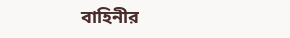বাহিনীর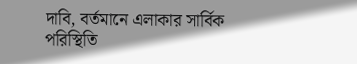দাবি, বর্তমানে এলাকার সার্বিক পরিস্থিতি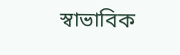স্বাভাবিক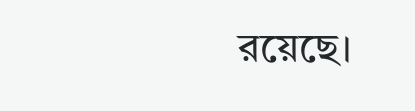রয়েছে।